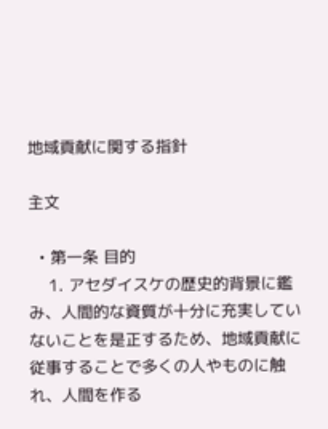地域貢献に関する指針

主文

  • 第一条 目的
    1. アセダイスケの歴史的背景に鑑み、人間的な資質が十分に充実していないことを是正するため、地域貢献に従事することで多くの人やものに触れ、人間を作る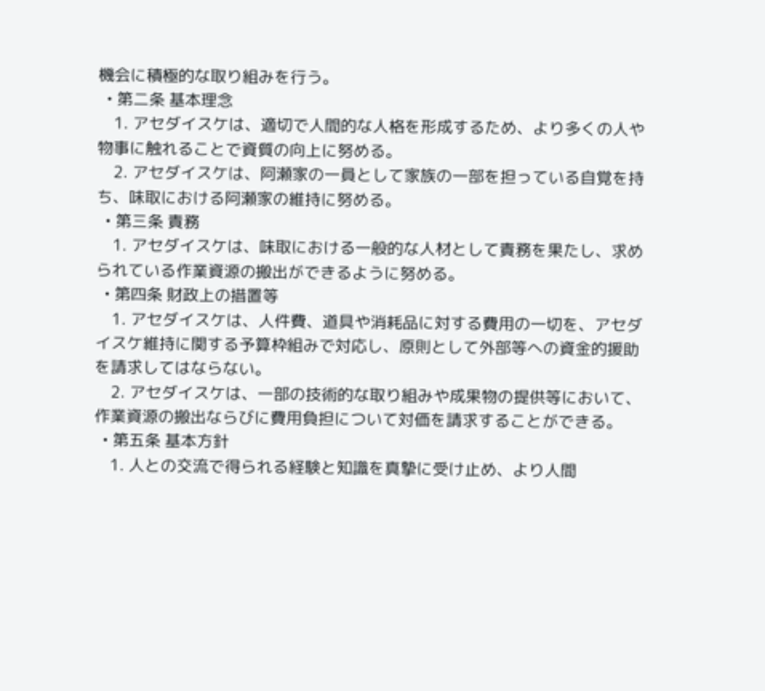機会に積極的な取り組みを行う。
  • 第二条 基本理念
    1. アセダイスケは、適切で人間的な人格を形成するため、より多くの人や物事に触れることで資質の向上に努める。
    2. アセダイスケは、阿瀬家の一員として家族の一部を担っている自覚を持ち、味取における阿瀬家の維持に努める。
  • 第三条 責務
    1. アセダイスケは、味取における一般的な人材として責務を果たし、求められている作業資源の搬出ができるように努める。
  • 第四条 財政上の措置等
    1. アセダイスケは、人件費、道具や消耗品に対する費用の一切を、アセダイスケ維持に関する予算枠組みで対応し、原則として外部等への資金的援助を請求してはならない。
    2. アセダイスケは、一部の技術的な取り組みや成果物の提供等において、作業資源の搬出ならびに費用負担について対価を請求することができる。
  • 第五条 基本方針
    1. 人との交流で得られる経験と知識を真摯に受け止め、より人間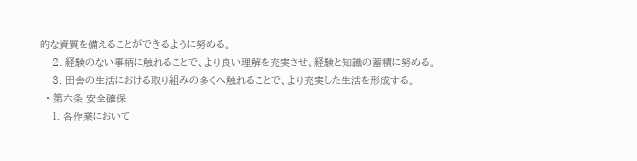的な資質を備えることができるように努める。
    2. 経験のない事柄に触れることで、より良い理解を充実させ、経験と知識の蓄積に努める。
    3. 田舎の生活における取り組みの多くへ触れることで、より充実した生活を形成する。
  • 第六条 安全確保
    1. 各作業において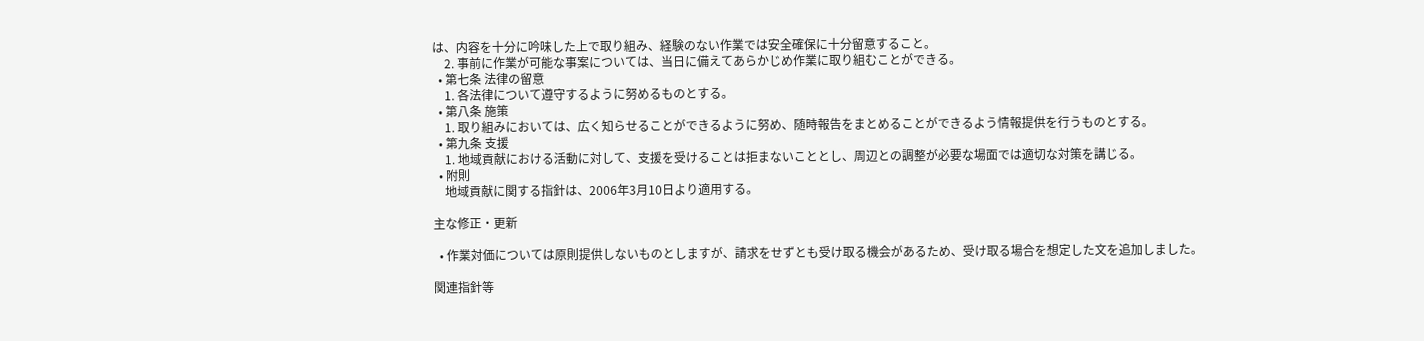は、内容を十分に吟味した上で取り組み、経験のない作業では安全確保に十分留意すること。
    2. 事前に作業が可能な事案については、当日に備えてあらかじめ作業に取り組むことができる。
  • 第七条 法律の留意
    1. 各法律について遵守するように努めるものとする。
  • 第八条 施策
    1. 取り組みにおいては、広く知らせることができるように努め、随時報告をまとめることができるよう情報提供を行うものとする。
  • 第九条 支援
    1. 地域貢献における活動に対して、支援を受けることは拒まないこととし、周辺との調整が必要な場面では適切な対策を講じる。
  • 附則
    地域貢献に関する指針は、2006年3月10日より適用する。

主な修正・更新

  • 作業対価については原則提供しないものとしますが、請求をせずとも受け取る機会があるため、受け取る場合を想定した文を追加しました。

関連指針等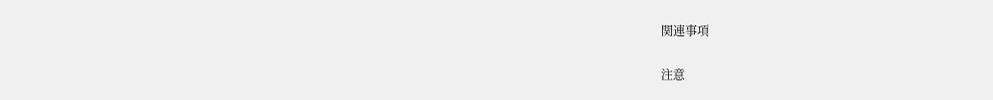関連事項

注意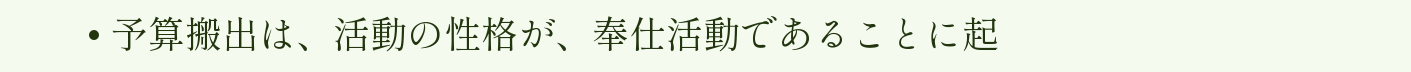• 予算搬出は、活動の性格が、奉仕活動であることに起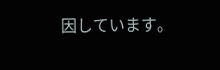因しています。